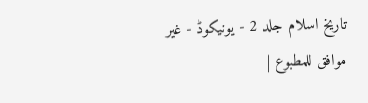تاریخ اسلام جلد 2 - یونیکوڈ - غیر موافق للمطبوع |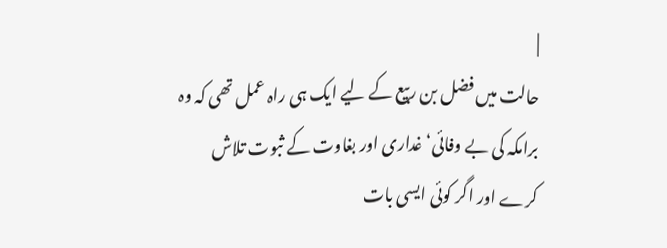|
حالت میں فضل بن ربیع کے لیے ایک ہی راہ عمل تھی کہ وہ برامکہ کی بے وفائی‘ غداری اور بغاوت کے ثبوت تلاش کرے اور اگر کوئی ایسی بات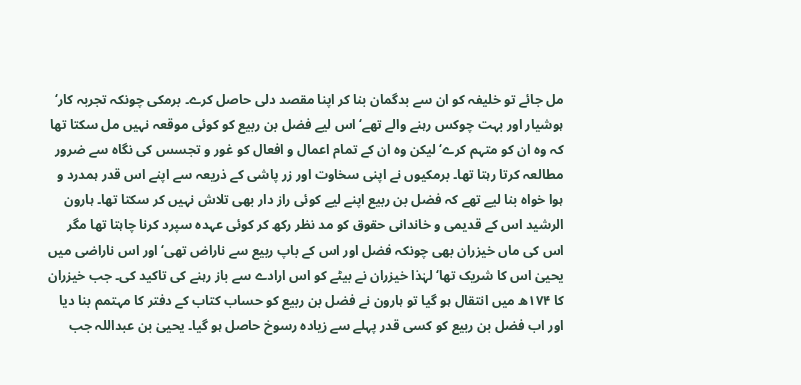مل جائے تو خلیفہ کو ان سے بدگمان بنا کر اپنا مقصد دلی حاصل کرے۔ برمکی چونکہ تجربہ کار‘ ہوشیار اور بہت چوکس رہنے والے تھے‘ اس لیے فضل بن ربیع کو کوئی موقعہ نہیں مل سکتا تھا کہ وہ ان کو متہم کرے‘ لیکن وہ ان کے تمام اعمال و افعال کو غور و تجسس کی نگاہ سے ضرور مطالعہ کرتا رہتا تھا۔ برمکیوں نے اپنی سخاوت اور زر پاشی کے ذریعہ سے اپنے اس قدر ہمدرد و ہوا خواہ بنا لیے تھے کہ فضل بن ربیع اپنے لیے کوئی راز دار بھی تلاش نہیں کر سکتا تھا۔ ہارون الرشید اس کے قدیمی و خاندانی حقوق کو مد نظر رکھ کر کوئی عہدہ سپرد کرنا چاہتا تھا مگر اس کی ماں خیزران بھی چونکہ فضل اور اس کے باپ ربیع سے ناراض تھی‘ اور اس ناراضی میں یحییٰ اس کا شریک تھا‘ لہٰذا خیزران نے بیٹے کو اس ارادے سے باز رہنے کی تاکید کی۔ جب خیزران کا ۱۷۴ھ میں انتقال ہو گیا تو ہارون نے فضل بن ربیع کو حساب کتاب کے دفتر کا مہتمم بنا دیا اور اب فضل بن ربیع کو کسی قدر پہلے سے زیادہ رسوخ حاصل ہو گیا۔ یحییٰ بن عبداللہ جب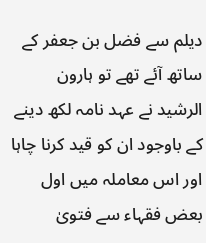دیلم سے فضل بن جعفر کے ساتھ آئے تھے تو ہارون الرشید نے عہد نامہ لکھ دینے کے باوجود ان کو قید کرنا چاہا اور اس معاملہ میں اول بعض فقہاء سے فتویٰ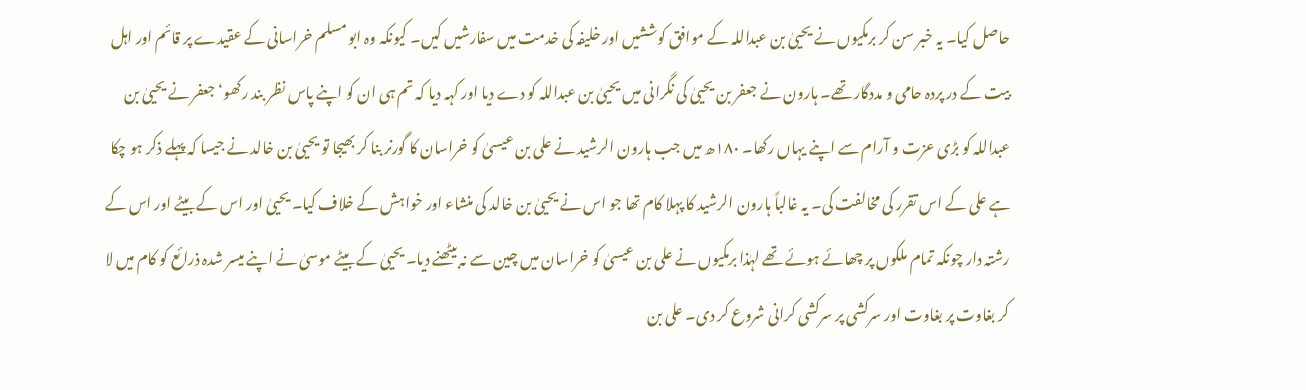حاصل کیا۔ یہ خبر سن کر برمکیوں نے یحییٰ بن عبداللہ کے موافق کوششیں اور خلیفہ کی خدمت میں سفارشیں کیں۔ کیونکہ وہ ابو مسلم خراسانی کے عقیدے پر قائم اور اہل بیت کے در پردہ حامی و مددگار تھے۔ ہارون نے جعفر بن یحییٰ کی نگرانی میں یحییٰ بن عبداللہ کو دے دیا اور کہہ دیا کہ تم ہی ان کو اپنے پاس نظر بند رکھو‘ جعفر نے یحییٰ بن عبداللہ کو بڑی عزت و آرام سے اپنے یہاں رکھا۔ ۱۸۰ھ میں جب ہارون الرشید نے علی بن عیسیٰ کو خراسان کا گورنر بنا کر بھیجا تو یحییٰ بن خالد نے جیسا کہ پہلے ذکر ہو چکا ہے علی کے اس تقرر کی مخالفت کی۔ یہ غالباً ہارون الرشید کا پہلا کام تھا جو اس نے یحییٰ بن خالد کی منشاء اور خواہش کے خلاف کیا۔ یحییٰ اور اس کے بیٹے اور اس کے رشتہ دار چونکہ تمام ملکوں پر چھائے ہوئے تھے لہٰذا برمکیوں نے علی بن عیسیٰ کو خراسان میں چین سے نہ بیٹھنے دیا۔ یحییٰ کے بیٹے موسیٰ نے اپنے میسر شدہ ذرائع کو کام میں لا کر بغاوت پر بغاوت اور سرکشی پر سرکشی کرانی شروع کر دی۔ علی بن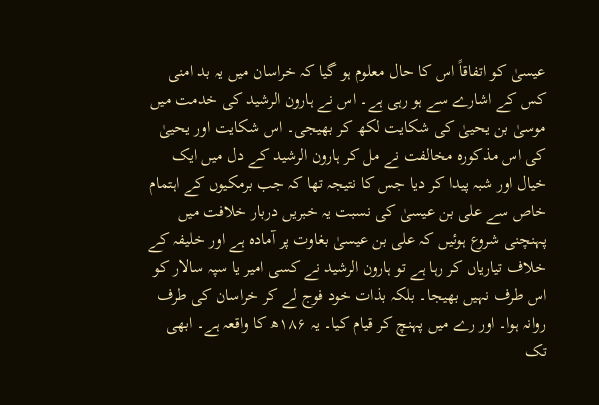عیسیٰ کو اتفاقاً اس کا حال معلوم ہو گیا کہ خراسان میں یہ بد امنی کس کے اشارے سے ہو رہی ہے۔ اس نے ہارون الرشید کی خدمت میں موسیٰ بن یحییٰ کی شکایت لکھ کر بھیجی۔ اس شکایت اور یحییٰ کی اس مذکورہ مخالفت نے مل کر ہارون الرشید کے دل میں ایک خیال اور شبہ پیدا کر دیا جس کا نتیجہ تھا کہ جب برمکیوں کے اہتمام خاص سے علی بن عیسیٰ کی نسبت یہ خبریں دربار خلافت میں پہنچنی شروع ہوئیں کہ علی بن عیسیٰ بغاوت پر آمادہ ہے اور خلیفہ کے خلاف تیاریاں کر رہا ہے تو ہارون الرشید نے کسی امیر یا سپہ سالار کو اس طرف نہیں بھیجا۔ بلکہ بذات خود فوج لے کر خراسان کی طرف روانہ ہوا۔ اور رے میں پہنچ کر قیام کیا۔ یہ ۱۸۶ھ کا واقعہ ہے۔ ابھی تک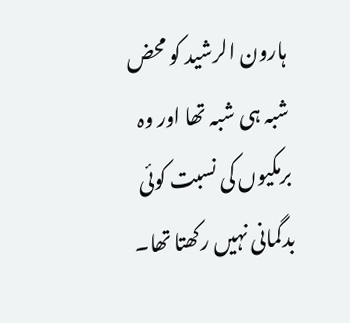ہارون الرشید کو محض شبہ ہی شبہ تھا اور وہ برمکیوں کی نسبت کوئی بدگمانی نہیں رکھتا تھا۔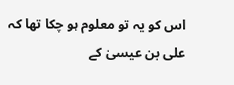اس کو یہ تو معلوم ہو چکا تھا کہ علی بن عیسیٰ کے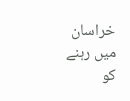خراسان میں رہنے کو